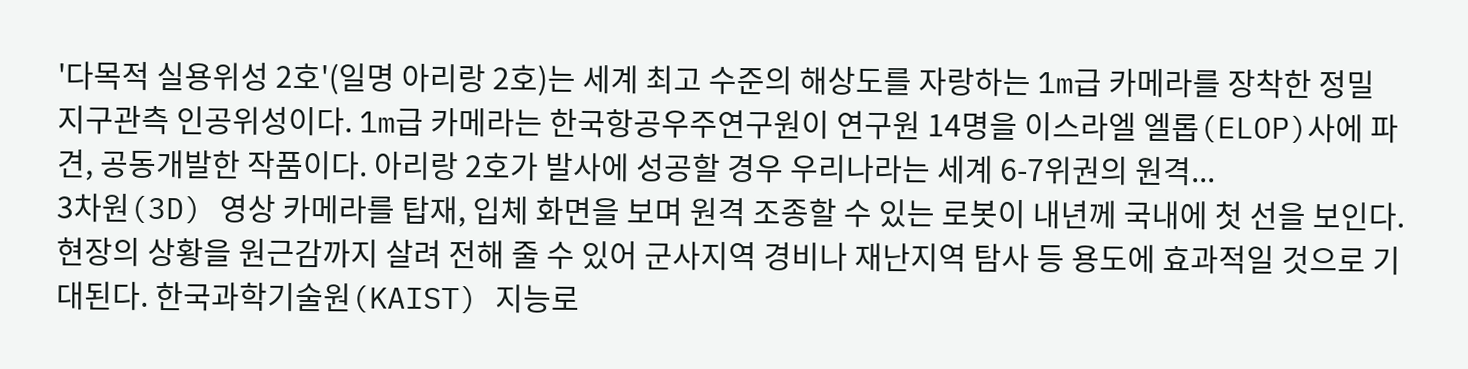'다목적 실용위성 2호'(일명 아리랑 2호)는 세계 최고 수준의 해상도를 자랑하는 1m급 카메라를 장착한 정밀 지구관측 인공위성이다. 1m급 카메라는 한국항공우주연구원이 연구원 14명을 이스라엘 엘롭(ELOP)사에 파견, 공동개발한 작품이다. 아리랑 2호가 발사에 성공할 경우 우리나라는 세계 6-7위권의 원격...
3차원(3D) 영상 카메라를 탑재, 입체 화면을 보며 원격 조종할 수 있는 로봇이 내년께 국내에 첫 선을 보인다. 현장의 상황을 원근감까지 살려 전해 줄 수 있어 군사지역 경비나 재난지역 탐사 등 용도에 효과적일 것으로 기대된다. 한국과학기술원(KAIST) 지능로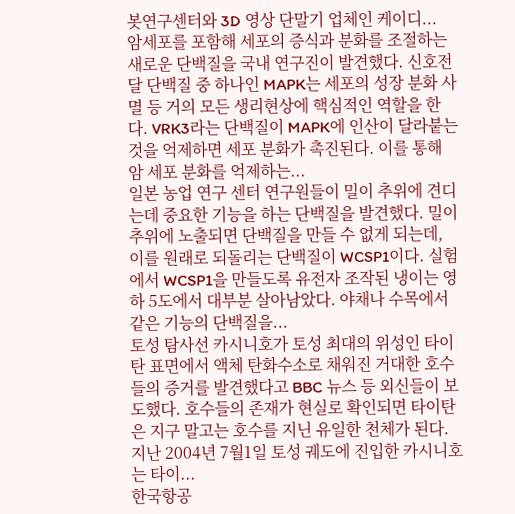봇연구센터와 3D 영상 단말기 업체인 케이디...
암세포를 포함해 세포의 증식과 분화를 조절하는 새로운 단백질을 국내 연구진이 발견했다. 신호전달 단백질 중 하나인 MAPK는 세포의 성장 분화 사멸 등 거의 모든 생리현상에 핵심적인 역할을 한다. VRK3라는 단백질이 MAPK에 인산이 달라붙는 것을 억제하면 세포 분화가 촉진된다. 이를 통해 암 세포 분화를 억제하는...
일본 농업 연구 센터 연구원들이 밀이 추위에 견디는데 중요한 기능을 하는 단백질을 발견했다. 밀이 추위에 노출되면 단백질을 만들 수 없게 되는데, 이를 원래로 되돌리는 단백질이 WCSP1이다. 실험에서 WCSP1을 만들도록 유전자 조작된 냉이는 영하 5도에서 대부분 살아남았다. 야채나 수목에서 같은 기능의 단백질을...
토성 탐사선 카시니호가 토성 최대의 위성인 타이탄 표면에서 액체 탄화수소로 채워진 거대한 호수들의 증거를 발견했다고 BBC 뉴스 등 외신들이 보도했다. 호수들의 존재가 현실로 확인되면 타이탄은 지구 말고는 호수를 지닌 유일한 천체가 된다. 지난 2004년 7월1일 토성 궤도에 진입한 카시니호는 타이...
한국항공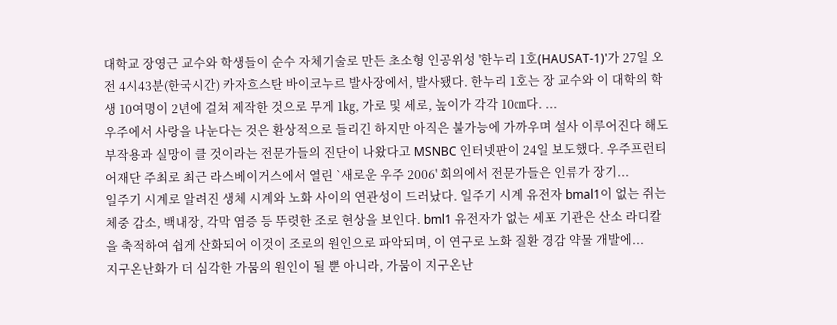대학교 장영근 교수와 학생들이 순수 자체기술로 만든 초소형 인공위성 '한누리 1호(HAUSAT-1)'가 27일 오전 4시43분(한국시간) 카자흐스탄 바이코누르 발사장에서, 발사됐다. 한누리 1호는 장 교수와 이 대학의 학생 10여명이 2년에 걸쳐 제작한 것으로 무게 1㎏, 가로 및 세로, 높이가 각각 10㎝다. ...
우주에서 사랑을 나눈다는 것은 환상적으로 들리긴 하지만 아직은 불가능에 가까우며 설사 이루어진다 해도 부작용과 실망이 클 것이라는 전문가들의 진단이 나왔다고 MSNBC 인터넷판이 24일 보도했다. 우주프런티어재단 주최로 최근 라스베이거스에서 열린 `새로운 우주 2006' 회의에서 전문가들은 인류가 장기...
일주기 시계로 알려진 생체 시계와 노화 사이의 연관성이 드러났다. 일주기 시계 유전자 bmal1이 없는 쥐는 체중 감소, 백내장, 각막 염증 등 뚜렷한 조로 현상을 보인다. bml1 유전자가 없는 세포 기관은 산소 라디칼을 축적하여 쉽게 산화되어 이것이 조로의 원인으로 파악되며, 이 연구로 노화 질환 경감 약물 개발에...
지구온난화가 더 심각한 가뭄의 원인이 될 뿐 아니라, 가뭄이 지구온난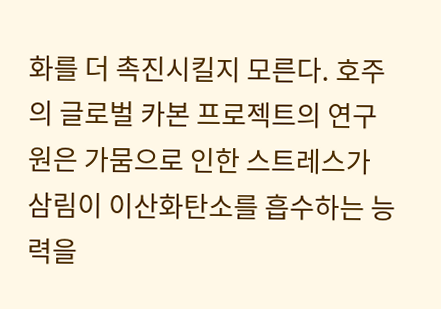화를 더 촉진시킬지 모른다. 호주의 글로벌 카본 프로젝트의 연구원은 가뭄으로 인한 스트레스가 삼림이 이산화탄소를 흡수하는 능력을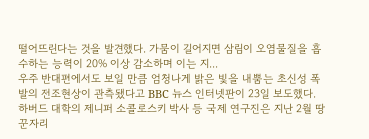떨어뜨린다는 것을 발견했다. 가뭄이 길어지면 삼림이 오염물질을 흡수하는 능력이 20% 이상 감소하며 이는 지...
우주 반대편에서도 보일 만큼 엄청나게 밝은 빛을 내뿜는 초신성 폭발의 전조현상이 관측됐다고 BBC 뉴스 인터넷판이 23일 보도했다. 하버드 대학의 제니퍼 소콜로스키 박사 등 국제 연구진은 지난 2월 땅꾼자리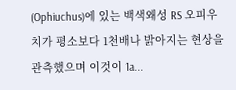(Ophiuchus)에 있는 백색왜성 RS 오피우치가 평소보다 1천배나 밝아지는 현상을 관측했으며 이것이 1a...